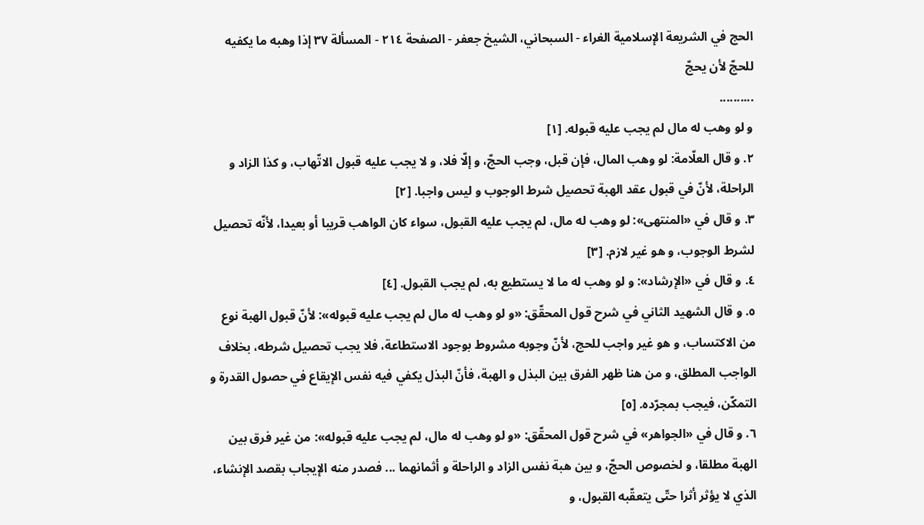الحج في الشريعة الإسلامية الغراء - السبحاني، الشيخ جعفر - الصفحة ٢١٤ - المسألة ٣٧ إذا وهبه ما يكفيه للحجّ لأن يحجّ
..........
و لو وهب له مال لم يجب عليه قبوله. [١]
٢. و قال العلّامة: لو وهب المال، فإن قبل، وجب الحجّ، و إلّا فلا، و لا يجب عليه قبول الاتّهاب، و كذا الزاد و الراحلة، لأنّ في قبول عقد الهبة تحصيل شرط الوجوب و ليس واجبا. [٢]
٣. و قال في «المنتهى»: لو وهب له مال، لم يجب عليه القبول، سواء كان الواهب قريبا أو بعيدا، لأنّه تحصيل لشرط الوجوب، و هو غير لازم. [٣]
٤. و قال في «الإرشاد»: و لو وهب له ما لا يستطيع به، لم يجب القبول. [٤]
٥. و قال الشهيد الثاني في شرح قول المحقّق: «و لو وهب له مال لم يجب عليه قبوله»: لأنّ قبول الهبة نوع من الاكتساب، و هو غير واجب للحج، لأنّ وجوبه مشروط بوجود الاستطاعة، فلا يجب تحصيل شرطه، بخلاف الواجب المطلق، و من هنا ظهر الفرق بين البذل و الهبة، فأنّ البذل يكفي فيه نفس الإيقاع في حصول القدرة و التمكّن، فيجب بمجرّده. [٥]
٦. و قال في «الجواهر» في شرح قول المحقّق: «و لو وهب له مال، لم يجب عليه قبوله»: من غير فرق بين الهبة مطلقا، و لخصوص الحجّ، و بين هبة نفس الزاد و الراحلة و أثمانهما ... فصدر منه الإيجاب بقصد الإنشاء، الذي لا يؤثر أثرا حتّى يتعقّبه القبول، و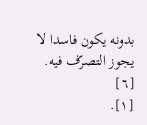بدونه يكون فاسدا لا يجوز التصرّف فيه. [٦]
[١].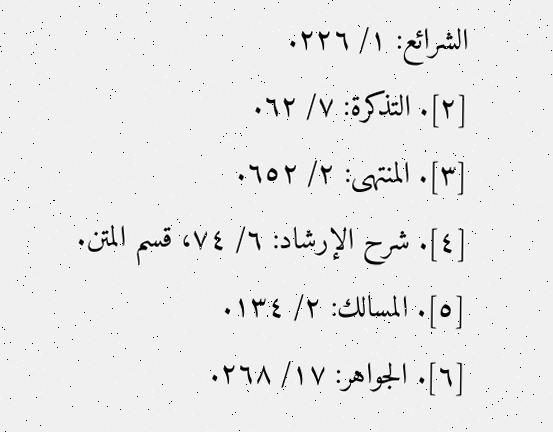الشرائع: ١/ ٢٢٦.
[٢]. التذكرة: ٧/ ٦٢.
[٣]. المنتهى: ٢/ ٦٥٢.
[٤]. شرح الإرشاد: ٦/ ٧٤، قسم المتن.
[٥]. المسالك: ٢/ ١٣٤.
[٦]. الجواهر: ١٧/ ٢٦٨.